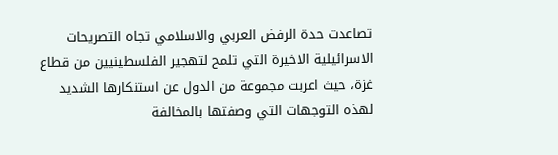تصاعدت حدة الرفض العربي والاسلامي تجاه التصريحات الاسرائيلية الاخيرة التي تلمح لتهجير الفلسطينيين من قطاع غزة، حيث اعربت مجموعة من الدول عن استنكارها الشديد لهذه التوجهات التي وصفتها بالمخالفة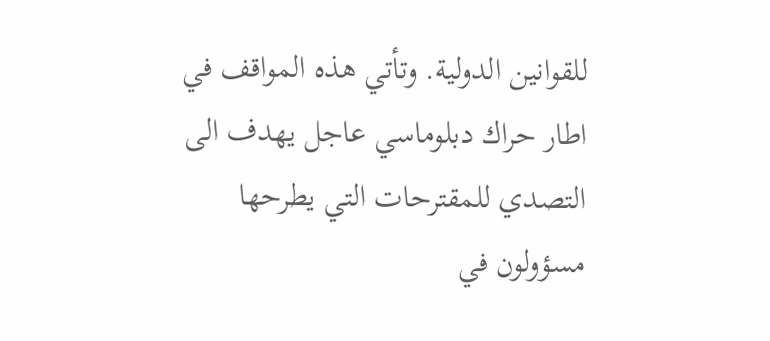للقوانين الدولية. وتأتي هذه المواقف في اطار حراك دبلوماسي عاجل يهدف الى التصدي للمقترحات التي يطرحها مسؤولون في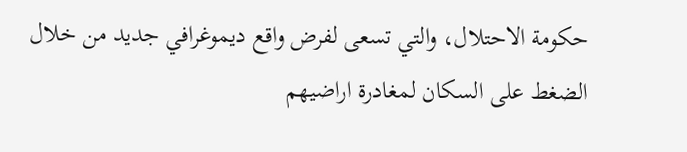حكومة الاحتلال، والتي تسعى لفرض واقع ديموغرافي جديد من خلال الضغط على السكان لمغادرة اراضيهم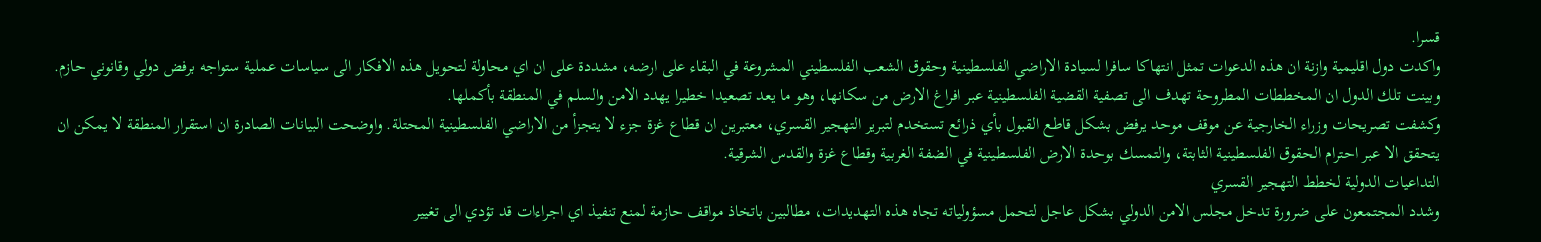قسرا.
واكدت دول اقليمية وازنة ان هذه الدعوات تمثل انتهاكا سافرا لسيادة الاراضي الفلسطينية وحقوق الشعب الفلسطيني المشروعة في البقاء على ارضه، مشددة على ان اي محاولة لتحويل هذه الافكار الى سياسات عملية ستواجه برفض دولي وقانوني حازم. وبينت تلك الدول ان المخططات المطروحة تهدف الى تصفية القضية الفلسطينية عبر افراغ الارض من سكانها، وهو ما يعد تصعيدا خطيرا يهدد الامن والسلم في المنطقة بأكملها.
وكشفت تصريحات وزراء الخارجية عن موقف موحد يرفض بشكل قاطع القبول بأي ذرائع تستخدم لتبرير التهجير القسري، معتبرين ان قطاع غزة جزء لا يتجزأ من الاراضي الفلسطينية المحتلة. واوضحت البيانات الصادرة ان استقرار المنطقة لا يمكن ان يتحقق الا عبر احترام الحقوق الفلسطينية الثابتة، والتمسك بوحدة الارض الفلسطينية في الضفة الغربية وقطاع غزة والقدس الشرقية.
التداعيات الدولية لخطط التهجير القسري
وشدد المجتمعون على ضرورة تدخل مجلس الامن الدولي بشكل عاجل لتحمل مسؤولياته تجاه هذه التهديدات، مطالبين باتخاذ مواقف حازمة لمنع تنفيذ اي اجراءات قد تؤدي الى تغيير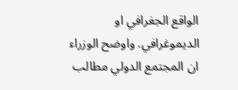الواقع الجغرافي او الديموغرافي. واوضح الوزراء ان المجتمع الدولي مطالب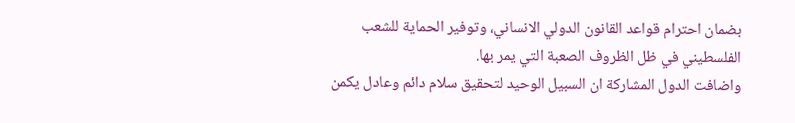بضمان احترام قواعد القانون الدولي الانساني، وتوفير الحماية للشعب الفلسطيني في ظل الظروف الصعبة التي يمر بها.
واضافت الدول المشاركة ان السبيل الوحيد لتحقيق سلام دائم وعادل يكمن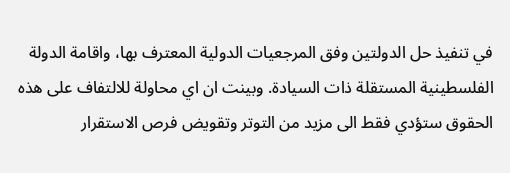في تنفيذ حل الدولتين وفق المرجعيات الدولية المعترف بها، واقامة الدولة الفلسطينية المستقلة ذات السيادة. وبينت ان اي محاولة للالتفاف على هذه الحقوق ستؤدي فقط الى مزيد من التوتر وتقويض فرص الاستقرار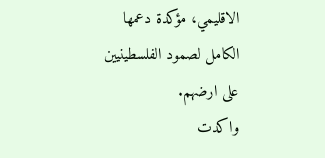الاقليمي، مؤكدة دعمها الكامل لصمود الفلسطينيين على ارضهم.
واكدت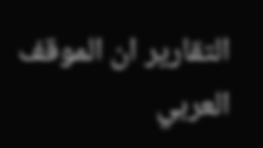التقارير ان الموقف العربي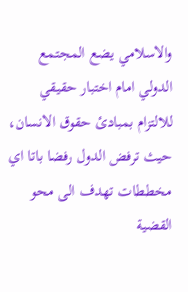والاسلامي يضع المجتمع الدولي امام اختبار حقيقي للالتزام بمبادئ حقوق الانسان، حيث ترفض الدول رفضا باتا اي مخططات تهدف الى محو القضية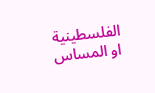الفلسطينية او المساس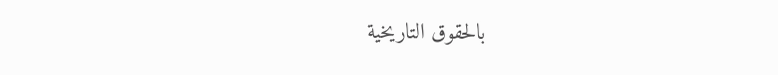بالحقوق التاريخية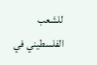للشعب الفلسطيني في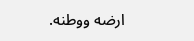ارضه ووطنه.